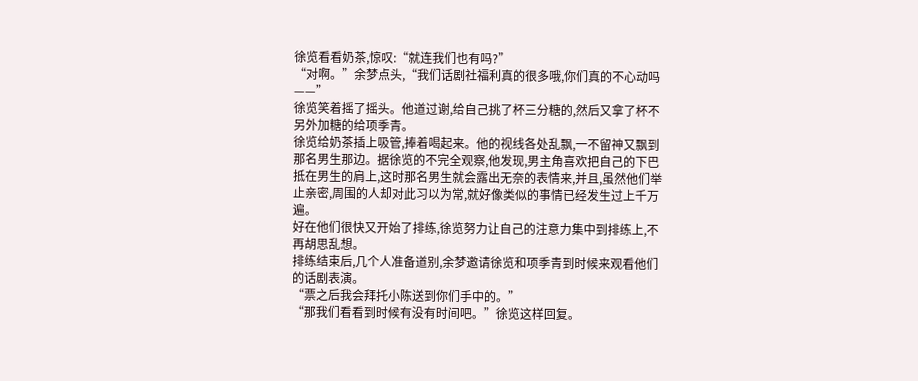徐览看看奶茶,惊叹:“就连我们也有吗?”
“对啊。”余梦点头,“我们话剧社福利真的很多哦,你们真的不心动吗——”
徐览笑着摇了摇头。他道过谢,给自己挑了杯三分糖的,然后又拿了杯不另外加糖的给项季青。
徐览给奶茶插上吸管,捧着喝起来。他的视线各处乱飘,一不留神又飘到那名男生那边。据徐览的不完全观察,他发现,男主角喜欢把自己的下巴抵在男生的肩上,这时那名男生就会露出无奈的表情来,并且,虽然他们举止亲密,周围的人却对此习以为常,就好像类似的事情已经发生过上千万遍。
好在他们很快又开始了排练,徐览努力让自己的注意力集中到排练上,不再胡思乱想。
排练结束后,几个人准备道别,余梦邀请徐览和项季青到时候来观看他们的话剧表演。
“票之后我会拜托小陈送到你们手中的。”
“那我们看看到时候有没有时间吧。”徐览这样回复。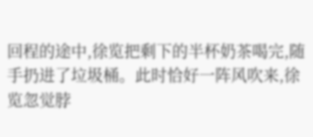回程的途中,徐览把剩下的半杯奶茶喝完,随手扔进了垃圾桶。此时恰好一阵风吹来,徐览忽觉脖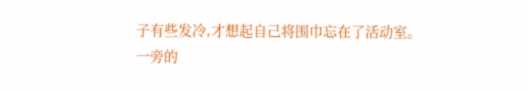子有些发冷,才想起自己将围巾忘在了活动室。
一旁的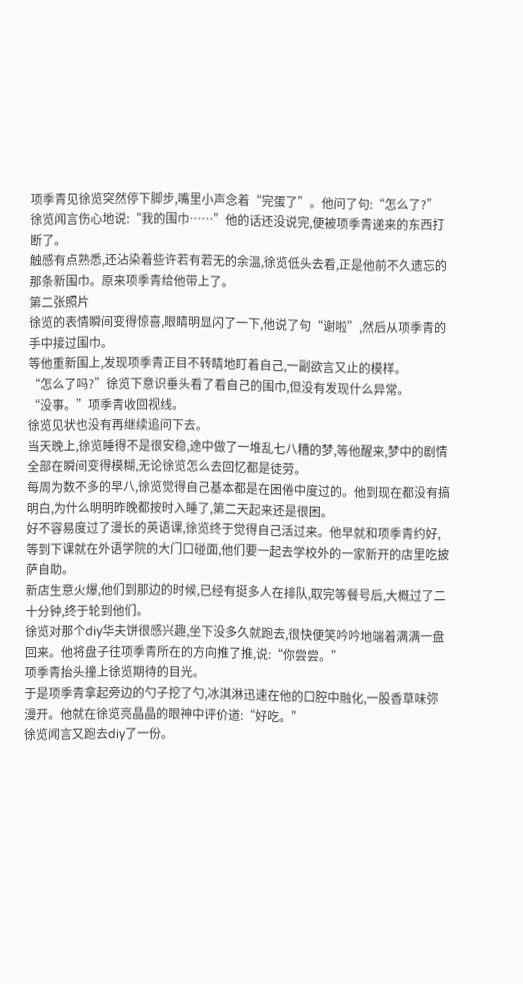项季青见徐览突然停下脚步,嘴里小声念着“完蛋了”。他问了句:“怎么了?”
徐览闻言伤心地说:“我的围巾……”他的话还没说完,便被项季青递来的东西打断了。
触感有点熟悉,还沾染着些许若有若无的余温,徐览低头去看,正是他前不久遗忘的那条新围巾。原来项季青给他带上了。
第二张照片
徐览的表情瞬间变得惊喜,眼睛明显闪了一下,他说了句“谢啦”,然后从项季青的手中接过围巾。
等他重新围上,发现项季青正目不转睛地盯着自己,一副欲言又止的模样。
“怎么了吗?”徐览下意识垂头看了看自己的围巾,但没有发现什么异常。
“没事。”项季青收回视线。
徐览见状也没有再继续追问下去。
当天晚上,徐览睡得不是很安稳,途中做了一堆乱七八糟的梦,等他醒来,梦中的剧情全部在瞬间变得模糊,无论徐览怎么去回忆都是徒劳。
每周为数不多的早八,徐览觉得自己基本都是在困倦中度过的。他到现在都没有搞明白,为什么明明昨晚都按时入睡了,第二天起来还是很困。
好不容易度过了漫长的英语课,徐览终于觉得自己活过来。他早就和项季青约好,等到下课就在外语学院的大门口碰面,他们要一起去学校外的一家新开的店里吃披萨自助。
新店生意火爆,他们到那边的时候,已经有挺多人在排队,取完等餐号后,大概过了二十分钟,终于轮到他们。
徐览对那个diy华夫饼很感兴趣,坐下没多久就跑去,很快便笑吟吟地端着满满一盘回来。他将盘子往项季青所在的方向推了推,说:“你尝尝。”
项季青抬头撞上徐览期待的目光。
于是项季青拿起旁边的勺子挖了勺,冰淇淋迅速在他的口腔中融化,一股香草味弥漫开。他就在徐览亮晶晶的眼神中评价道:“好吃。”
徐览闻言又跑去diy了一份。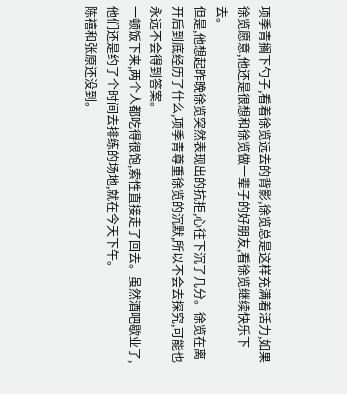项季青搁下勺子,看着徐览远去的背影,徐览总是这样充满着活力,如果徐览愿意,他还是很想和徐览做一辈子的好朋友,看徐览继续快乐下去。
但是,他想起昨晚徐览突然表现出的抗拒,心往下沉了几分。徐览在离开后到底经历了什么,项季青尊重徐览的沉默,所以不会去探究,可能也永远不会得到答案。
一顿饭下来,两个人都吃得很饱,索性直接走了回去。虽然酒吧歇业了,他们还是约了个时间去排练的场地,就在今天下午。
陈禧和张原还没到。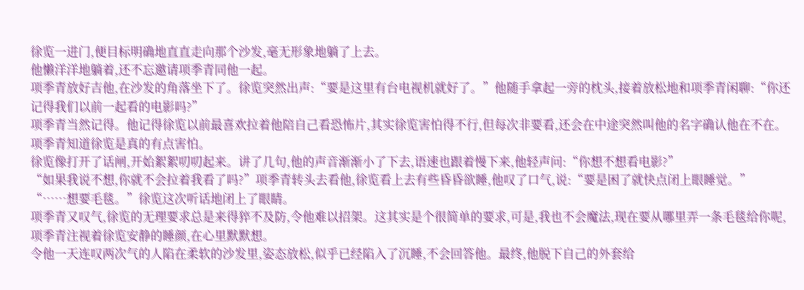徐览一进门,便目标明确地直直走向那个沙发,毫无形象地躺了上去。
他懒洋洋地躺着,还不忘邀请项季青同他一起。
项季青放好吉他,在沙发的角落坐下了。徐览突然出声:“要是这里有台电视机就好了。”他随手拿起一旁的枕头,接着放松地和项季青闲聊:“你还记得我们以前一起看的电影吗?”
项季青当然记得。他记得徐览以前最喜欢拉着他陪自己看恐怖片,其实徐览害怕得不行,但每次非要看,还会在中途突然叫他的名字确认他在不在。
项季青知道徐览是真的有点害怕。
徐览像打开了话闸,开始絮絮叨叨起来。讲了几句,他的声音渐渐小了下去,语速也跟着慢下来,他轻声问:“你想不想看电影?”
“如果我说不想,你就不会拉着我看了吗?”项季青转头去看他,徐览看上去有些昏昏欲睡,他叹了口气,说:“要是困了就快点闭上眼睡觉。”
“……想要毛毯。”徐览这次听话地闭上了眼睛。
项季青又叹气,徐览的无理要求总是来得猝不及防,令他难以招架。这其实是个很简单的要求,可是,我也不会魔法,现在要从哪里弄一条毛毯给你呢,项季青注视着徐览安静的睡颜,在心里默默想。
令他一天连叹两次气的人陷在柔软的沙发里,姿态放松,似乎已经陷入了沉睡,不会回答他。最终,他脱下自己的外套给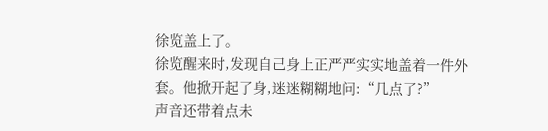徐览盖上了。
徐览醒来时,发现自己身上正严严实实地盖着一件外套。他掀开起了身,迷迷糊糊地问:“几点了?”
声音还带着点未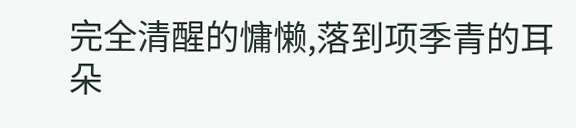完全清醒的慵懒,落到项季青的耳朵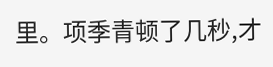里。项季青顿了几秒,才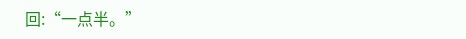回:“一点半。”